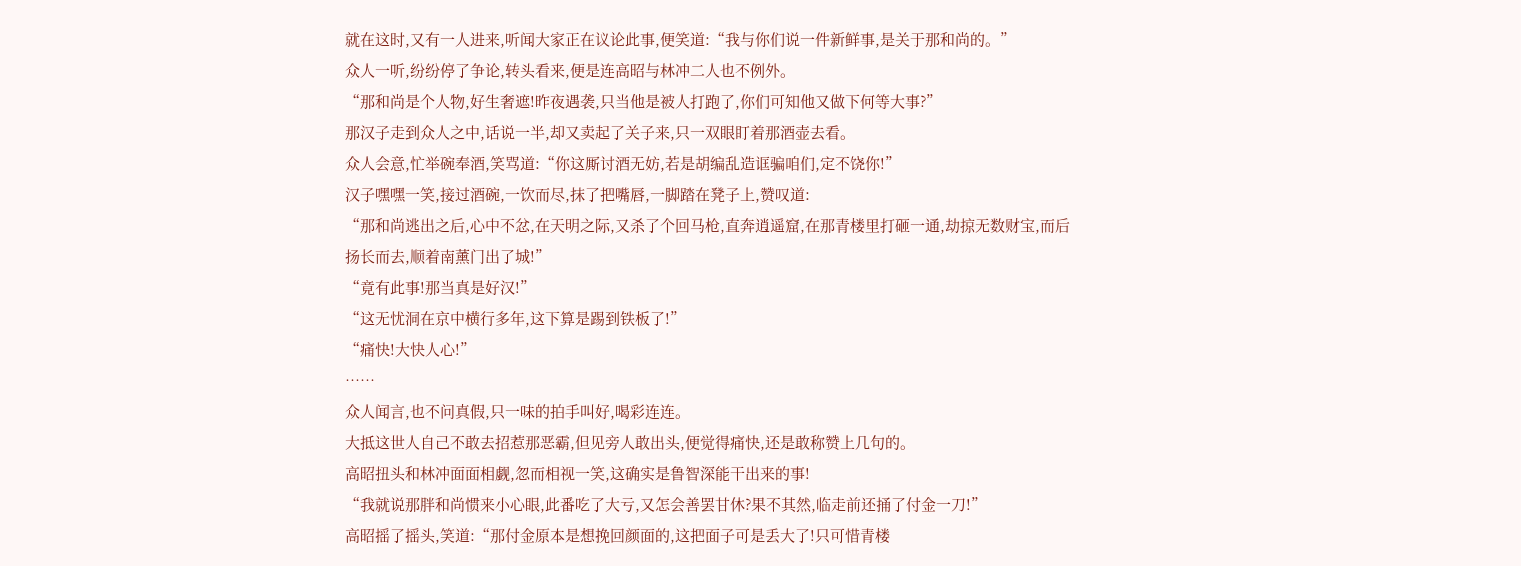就在这时,又有一人进来,听闻大家正在议论此事,便笑道:“我与你们说一件新鲜事,是关于那和尚的。”
众人一听,纷纷停了争论,转头看来,便是连高昭与林冲二人也不例外。
“那和尚是个人物,好生奢遮!昨夜遇袭,只当他是被人打跑了,你们可知他又做下何等大事?”
那汉子走到众人之中,话说一半,却又卖起了关子来,只一双眼盯着那酒壶去看。
众人会意,忙举碗奉酒,笑骂道:“你这厮讨酒无妨,若是胡编乱造诓骗咱们,定不饶你!”
汉子嘿嘿一笑,接过酒碗,一饮而尽,抹了把嘴唇,一脚踏在凳子上,赞叹道:
“那和尚逃出之后,心中不忿,在天明之际,又杀了个回马枪,直奔逍遥窟,在那青楼里打砸一通,劫掠无数财宝,而后扬长而去,顺着南薰门出了城!”
“竟有此事!那当真是好汉!”
“这无忧洞在京中横行多年,这下算是踢到铁板了!”
“痛快!大快人心!”
……
众人闻言,也不问真假,只一味的拍手叫好,喝彩连连。
大抵这世人自己不敢去招惹那恶霸,但见旁人敢出头,便觉得痛快,还是敢称赞上几句的。
高昭扭头和林冲面面相觑,忽而相视一笑,这确实是鲁智深能干出来的事!
“我就说那胖和尚惯来小心眼,此番吃了大亏,又怎会善罢甘休?果不其然,临走前还捅了付金一刀!”
高昭摇了摇头,笑道:“那付金原本是想挽回颜面的,这把面子可是丢大了!只可惜青楼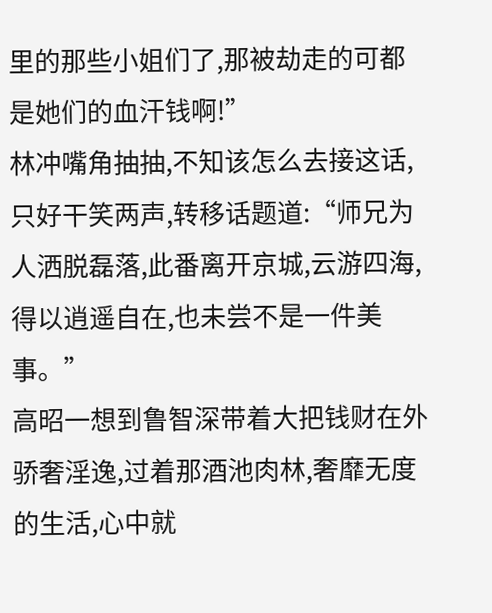里的那些小姐们了,那被劫走的可都是她们的血汗钱啊!”
林冲嘴角抽抽,不知该怎么去接这话,只好干笑两声,转移话题道:“师兄为人洒脱磊落,此番离开京城,云游四海,得以逍遥自在,也未尝不是一件美事。”
高昭一想到鲁智深带着大把钱财在外骄奢淫逸,过着那酒池肉林,奢靡无度的生活,心中就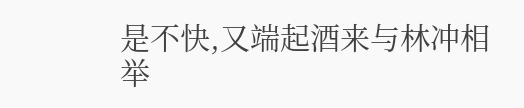是不快,又端起酒来与林冲相举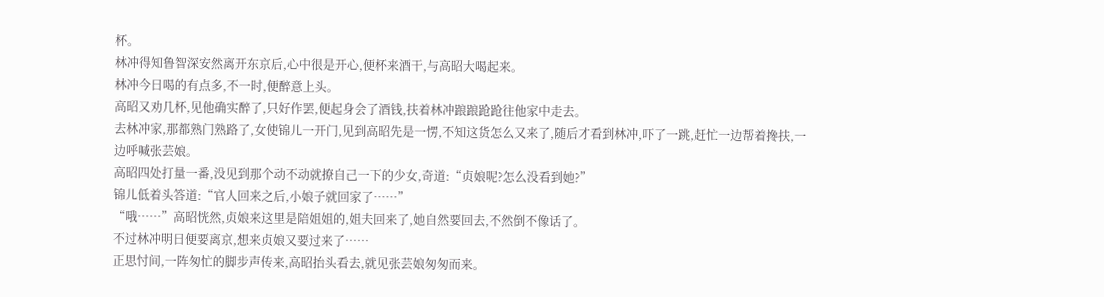杯。
林冲得知鲁智深安然离开东京后,心中很是开心,便杯来酒干,与高昭大喝起来。
林冲今日喝的有点多,不一时,便醉意上头。
高昭又劝几杯,见他确实醉了,只好作罢,便起身会了酒钱,扶着林冲踉踉跄跄往他家中走去。
去林冲家,那都熟门熟路了,女使锦儿一开门,见到高昭先是一愣,不知这货怎么又来了,随后才看到林冲,吓了一跳,赶忙一边帮着搀扶,一边呼喊张芸娘。
高昭四处打量一番,没见到那个动不动就撩自己一下的少女,奇道:“贞娘呢?怎么没看到她?”
锦儿低着头答道:“官人回来之后,小娘子就回家了……”
“哦……”高昭恍然,贞娘来这里是陪姐姐的,姐夫回来了,她自然要回去,不然倒不像话了。
不过林冲明日便要离京,想来贞娘又要过来了……
正思忖间,一阵匆忙的脚步声传来,高昭抬头看去,就见张芸娘匆匆而来。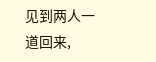见到两人一道回来,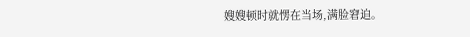嫂嫂顿时就愣在当场,满脸窘迫。